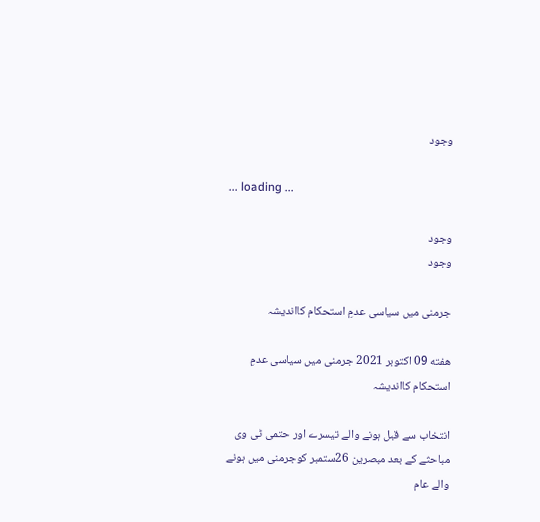وجود

... loading ...

وجود
وجود

جرمنی میں سیاسی عدمِ استحکام کااندیشہ

هفته 09 اکتوبر 2021 جرمنی میں سیاسی عدمِ استحکام کااندیشہ

انتخاب سے قبل ہونے والے تیسرے اور حتمی ٹی وی مباحثے کے بعد مبصرین 26ستمبر کوجرمنی میں ہونے والے عام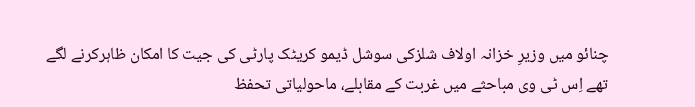چنائو میں وزیرِ خزانہ اولاف شلزکی سوشل ڈیمو کریٹک پارٹی کی جیت کا امکان ظاہرکرنے لگے تھے اِس ٹی وی مباحثے میں غربت کے مقابلے، ماحولیاتی تحفظ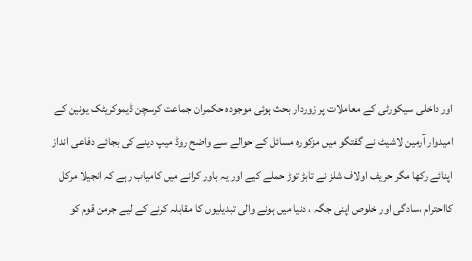اور داخلی سیکورٹی کے معاملات پر زوردار بحث ہوئی موجودہ حکمران جماعت کرسچن ڈیموکریٹک یونین کے امیدوار آرمین لاشیٹ نے گفتگو میں مزکورہ مسائل کے حوالے سے واضح روڈ میپ دینے کی بجائے دفاعی انداز اپنائے رکھا مگر حریف اولاف شلز نے تابڑ توڑ حملے کیے اور یہ باور کرانے میں کامیاب رہے کہ انجیلا مرکل کااحترام ،سادگی اور خلوص اپنی جگہ ، دنیا میں ہونے والی تبدیلیوں کا مقابلہ کرنے کے لیے جرمن قوم کو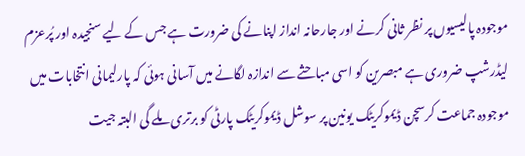موجودہ پالیسیوں پر نظر ثانی کرنے اور جارحانہ انداز اپنانے کی ضرورت ہے جس کے لیے سنجیدہ اور پُرعزم لیڈرشپ ضروری ہے مبصرین کو اسی مباحثے سے اندازہ لگانے میں آسانی ہوئی کہ پارلیمانی انتخابات میں موجودہ جماعت کرسچن ڈیموکریٹک یونین پر سوشل ڈیموکریٹک پارٹی کو برتری ملے گی البتہ جیت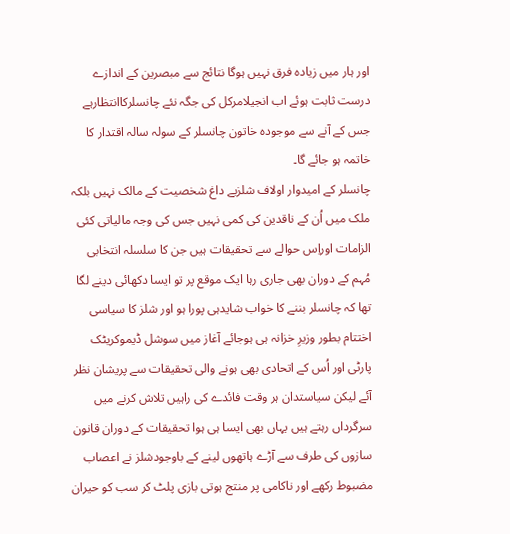اور ہار میں زیادہ فرق نہیں ہوگا نتائج سے مبصرین کے اندازے درست ثابت ہوئے اب انجیلامرکل کی جگہ نئے چانسلرکاانتظارہے جس کے آنے سے موجودہ خاتون چانسلر کے سولہ سالہ اقتدار کا خاتمہ ہو جائے گا۔
چانسلر کے امیدوار اولاف شلزبے داغ شخصیت کے مالک نہیں بلکہ ملک میں اُن کے ناقدین کی کمی نہیں جس کی وجہ مالیاتی کئی الزامات اوراِس حوالے سے تحقیقات ہیں جن کا سلسلہ انتخابی مُہم کے دوران بھی جاری رہا ایک موقع پر تو ایسا دکھائی دینے لگا تھا کہ چانسلر بننے کا خواب شایدہی پورا ہو اور شلز کا سیاسی اختتام بطور وزیرِ خزانہ ہی ہوجائے آغاز میں سوشل ڈیموکریٹک پارٹی اور اُس کے اتحادی بھی ہونے والی تحقیقات سے پریشان نظر آئے لیکن سیاستدان ہر وقت فائدے کی راہیں تلاش کرنے میں سرگرداں رہتے ہیں یہاں بھی ایسا ہی ہوا تحقیقات کے دوران قانون سازوں کی طرف سے آڑے ہاتھوں لینے کے باوجودشلز نے اعصاب مضبوط رکھے اور ناکامی پر منتج ہوتی بازی پلٹ کر سب کو حیران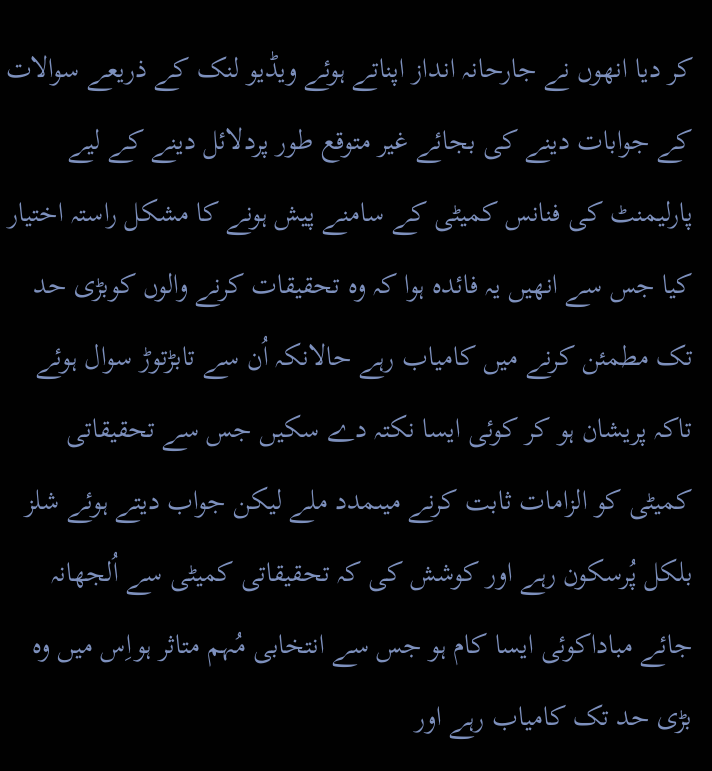کر دیا انھوں نے جارحانہ انداز اپناتے ہوئے ویڈیو لنک کے ذریعے سوالات کے جوابات دینے کی بجائے غیر متوقع طور پردلائل دینے کے لیے پارلیمنٹ کی فنانس کمیٹی کے سامنے پیش ہونے کا مشکل راستہ اختیار کیا جس سے انھیں یہ فائدہ ہوا کہ وہ تحقیقات کرنے والوں کوبڑی حد تک مطمئن کرنے میں کامیاب رہے حالانکہ اُن سے تابڑتوڑ سوال ہوئے تاکہ پریشان ہو کر کوئی ایسا نکتہ دے سکیں جس سے تحقیقاتی کمیٹی کو الزامات ثابت کرنے میںمدد ملے لیکن جواب دیتے ہوئے شلز بلکل پُرسکون رہے اور کوشش کی کہ تحقیقاتی کمیٹی سے اُلجھانہ جائے مباداکوئی ایسا کام ہو جس سے انتخابی مُہم متاثر ہواِس میں وہ بڑی حد تک کامیاب رہے اور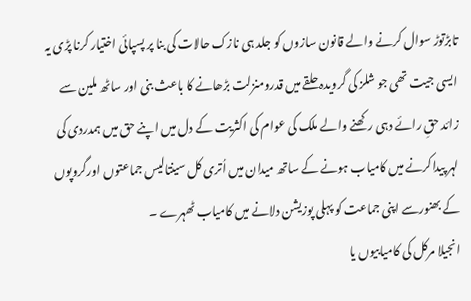تابڑتوڑ سوال کرنے والے قانون سازوں کو جلد ہی نازک حالات کی بنا پر پسپائی اختیار کرنا پڑی یہ ایسی جیت تھی جو شلز کی گرویدہ حلقے میں قدرومنزلت بڑھانے کا باعث بنی اور ساٹھ ملین سے زائد حقِ رائے دہی رکھنے والے ملک کی عوام کی اکثریت کے دل میں اپنے حق میں ہمدردی کی لہر پیداکرنے میں کامیاب ہونے کے ساتھ میدان میں اُتری کل سینتالیس جماعتوں اورگروپوں کے بھنورسے اپنی جماعت کو پہلی پوزیشن دلانے میں کامیاب ٹھہرے ۔
انجیلا مرکل کی کامیابیوں یا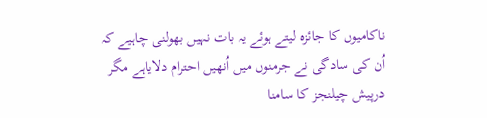ناکامیوں کا جائزہ لیتے ہوئے یہ بات نہیں بھولنی چاہیے کہ اُن کی سادگی نے جرمنوں میں اُنھیں احترام دلایاہے مگر درپیش چیلنجز کا سامنا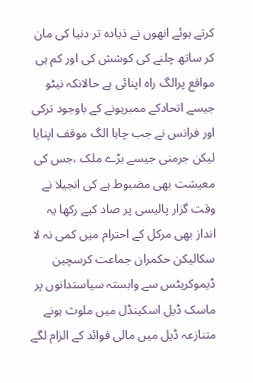کرتے ہوئے انھوں نے ذیادہ تر دنیا کی مان کر ساتھ چلنے کی کوشش کی اور کم ہی مواقع پرالگ راہ اپنائی ہے حالانکہ نیٹو جیسے اتحادکے ممبرہونے کے باوجود ترکی اور فرانس نے جب چاہا الگ موقف اپنایا لیکن جرمنی جیسے بڑے ملک ،جس کی معیشت بھی مضبوط ہے کی انجیلا نے وقت گزار پالیسی پر صاد کیے رکھا یہ انداز بھی مرکل کے احترام میں کمی نہ لا سکالیکن حکمران جماعت کرسچین ڈیموکریٹس سے وابستہ سیاستدانوں پر ماسک ڈیل اسکینڈل میں ملوث ہونے متنازعہ ڈیل میں مالی فوائد کے الزام لگے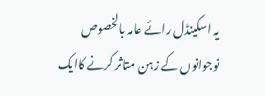یہ اسکینڈل رائے عامہ بالخصوص نوجوانوں کے زہن متاثر کرنے کاایک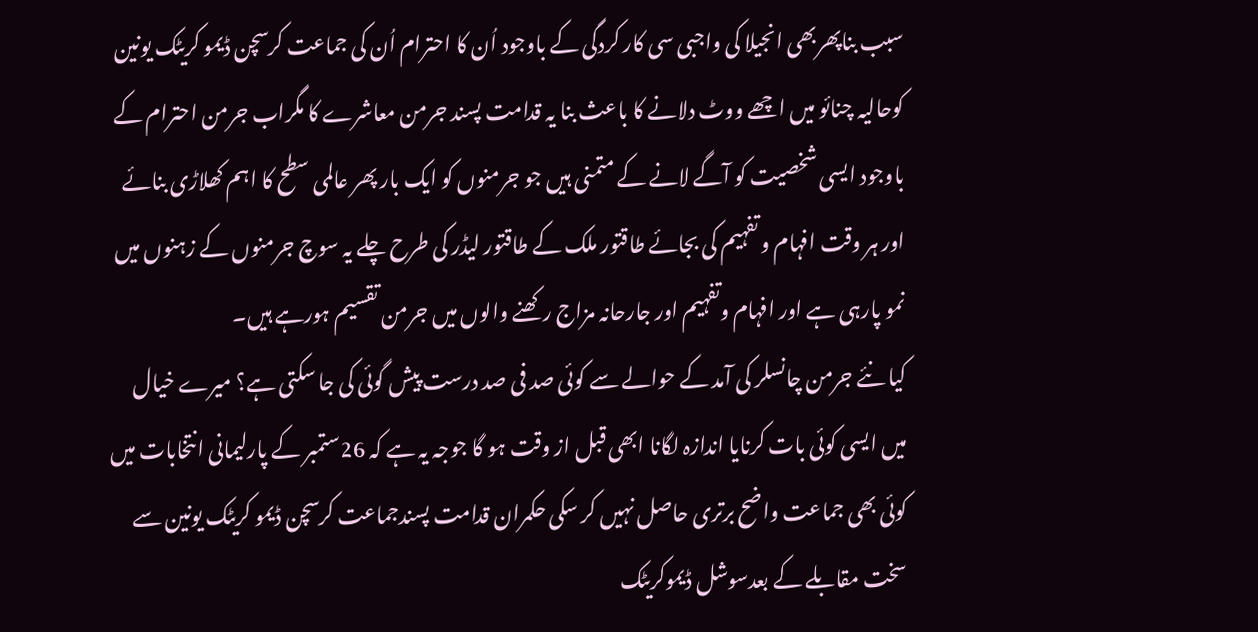سبب بناپھربھی انجیلا کی واجبی سی کار کردگی کے باوجود اُن کا احترام اُن کی جماعت کرسچن ڈیمو کریٹک یونین کوحالیہ چنائو میں اچھے ووٹ دلانے کا باعث بنا یہ قدامت پسند جرمن معاشرے کا مگراب جرمن احترام کے باوجود ایسی شخصیت کو آگے لانے کے متمنی ہیں جو جرمنوں کو ایک بار پھر عالمی سطح کا اہم کھلاڑی بنائے اور ہر وقت افہام و تفہیم کی بجائے طاقتور ملک کے طاقتور لیڈر کی طرح چلے یہ سوچ جرمنوں کے زہنوں میں نمو پارہی ہے اور افہام وتفہیم اور جارحانہ مزاج رکھنے والوں میں جرمن تقسیم ہورہے ہیں۔
کیا نئے جرمن چانسلر کی آمد کے حوالے سے کوئی صد فی صد درست پیش گوئی کی جا سکتی ہے؟ میرے خیال میں ایسی کوئی بات کرنایا اندازہ لگانا ابھی قبل از وقت ہو گا جوجہ یہ ہے کہ 26ستمبر کے پارلیمانی انتخابات میں کوئی بھی جماعت واضح برتری حاصل نہیں کر سکی حکمران قدامت پسندجماعت کرسچن ڈیمو کریٹک یونین سے سخت مقابلے کے بعدسوشل ڈیموکریٹک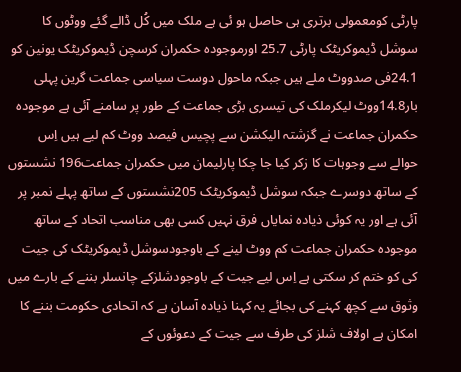پارٹی کومعمولی برتری ہی حاصل ہو ئی ہے ملک میں کُل ڈالے گئے ووٹوں کا سوشل ڈیموکریٹک پارٹی 25.7 اورموجودہ حکمران کرسچن ڈیموکریٹک یونین کو 24.1فی صدووٹ ملے ہیں جبکہ ماحول دوست سیاسی جماعت گرین پہلی بار14.8ووٹ لیکرملک کی تیسری بڑی جماعت کے طور پر سامنے آئی ہے موجودہ حکمران جماعت نے گزشتہ الیکشن سے پچیس فیصد ووٹ کم لیے ہیں اِس حوالے سے وجوہات کا زکر کیا جا چکا پارلیمان میں حکمران جماعت196 نشستوں کے ساتھ دوسرے جبکہ سوشل ڈیموکریٹک 205نشستوں کے ساتھ پہلے نمبر پر آئی ہے اور یہ کوئی ذیادہ نمایاں فرق نہیں کسی بھی مناسب اتحاد کے ساتھ موجودہ حکمران جماعت کم ووٹ لینے کے باوجودسوشل ڈیموکریٹک کی جیت کی کو ختم کر سکتی ہے اِس لیے جیت کے باوجودشلزکے چانسلر بننے کے بارے میں وثوق سے کچھ کہنے کی بجائے یہ کہنا ذیادہ آسان ہے کہ اتحادی حکومت بننے کا امکان ہے اولاف شلز کی طرف سے جیت کے دعوئوں کے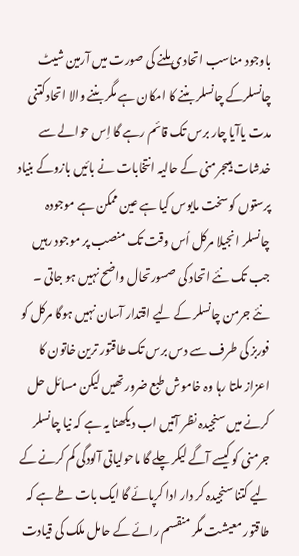باوجود مناسب اتحادی ملنے کی صورت میں آرمین شیٹ چانسلرکے چانسلر بننے کا امکان ہے مگر بننے والا اتحادکتنی مدت یاآیا چار برس تک قائم رہے گا اِس حوالے سے خدشات ہیںجرمنی کے حالیہ انتخابات نے بائیں بازوکے بنیاد پرستوں کو سخت مایوس کیا ہے عین ممکن ہے موجودہ چانسلر انجیلا مرکل اُس وقت تک منصب پر موجود رہیں جب تک نئے اتحاد کی صسورتحال واضح نہیں ہو جاتی ۔
نئے جرمن چانسلر کے لیے اقتدار آسان نہیں ہوگا مرکل کو فوربز کی طرف سے دس برس تک طاقتور ترین خاتون کا اعزاز ملتا رہا وہ خاموش طبع ضرور تھیں لیکن مسائل حل کرنے میں سنجیدہ نظر آتیں اب دیکھنا یہ ہے کہ نیا چانسلر جرمنی کو کیسے آگے لیکر چلے گا ماحولیاتی آلودگی کم کرنے کے لیے کتنا سنجیدہ کر دار ادا کرپائے گا ایک بات طے ہے کہ طاقتور معیشت مگر منقسم رائے کے حامل ملک کی قیادت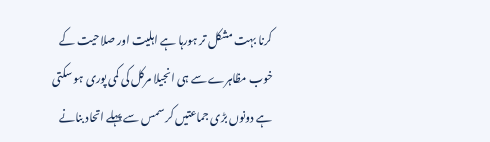کرنا بہت مشکل تر ہورہا ہے اہلیت اور صلاحیت کے خوب مظاہرے سے ہی انجیلا مرکل کی کمی پوری ہو سکتی ہے دونوں بڑی جماعتیں کر سمس سے پہلے اتحاد بنانے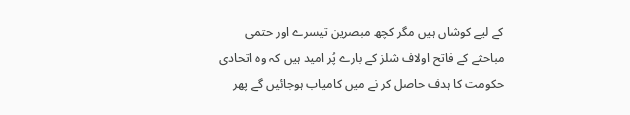کے لیے کوشاں ہیں مگر کچھ مبصرین تیسرے اور حتمی مباحثے کے فاتح اولاف شلز کے بارے پُر امید ہیں کہ وہ اتحادی حکومت کا ہدف حاصل کر نے میں کامیاب ہوجائیں گے پھر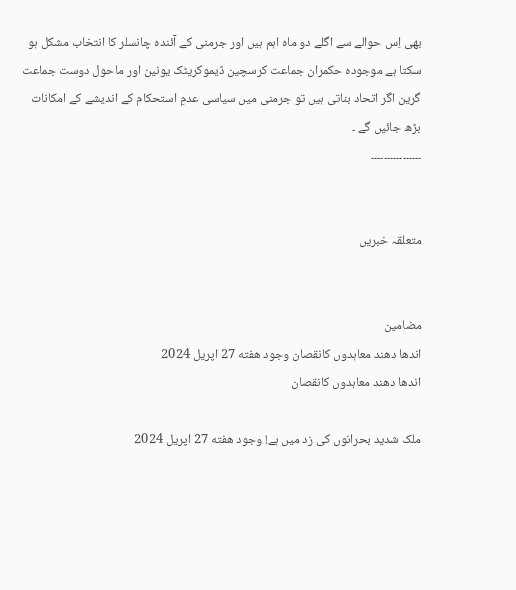بھی اِس حوالے سے اگلے دو ماہ اہم ہیں اور جرمنی کے آئندہ چانسلر کا انتخاب مشکل ہو سکتا ہے موجودہ حکمران جماعت کرسچین ڈیموکریٹک یونین اور ماحول دوست جماعت گرین اگر اتحاد بناتی ہیں تو جرمنی میں سیاسی عدمِ استحکام کے اندیشے کے امکانات بڑھ جائیں گے ۔
۔۔۔۔۔۔۔۔۔۔۔۔۔۔۔۔


متعلقہ خبریں


مضامین
اندھا دھند معاہدوں کانقصان وجود هفته 27 اپریل 2024
اندھا دھند معاہدوں کانقصان

ملک شدید بحرانوں کی زد میں ہے! وجود هفته 27 اپریل 2024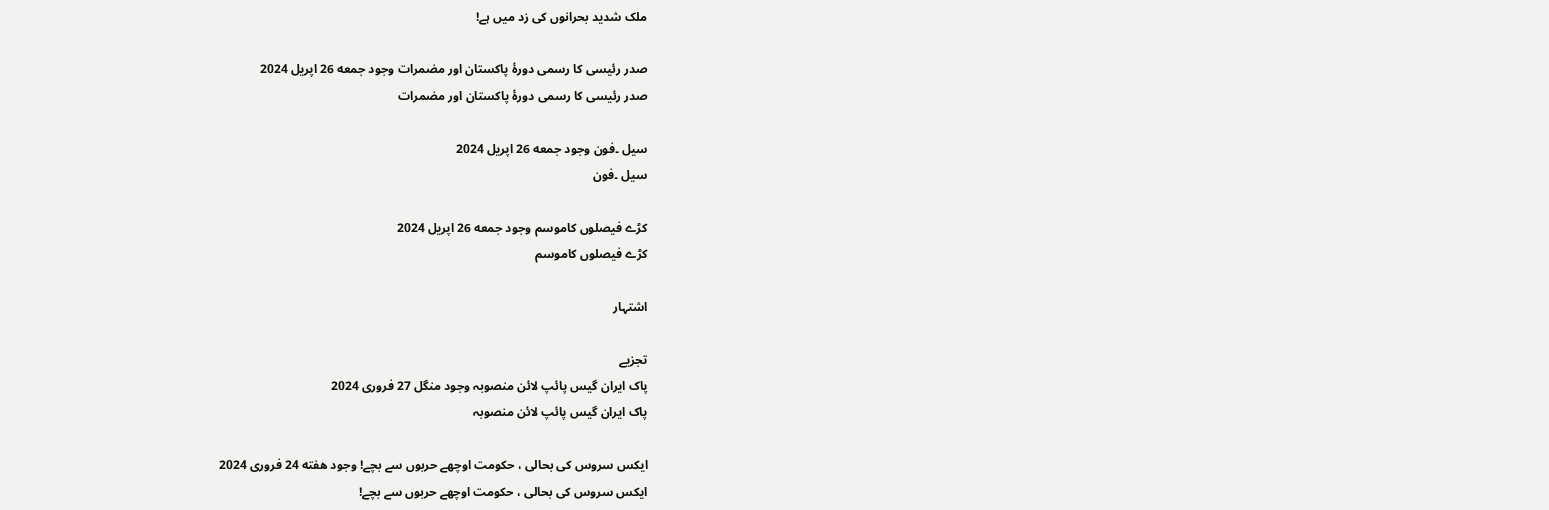ملک شدید بحرانوں کی زد میں ہے!

صدر رئیسی کا رسمی دورۂ پاکستان اور مضمرات وجود جمعه 26 اپریل 2024
صدر رئیسی کا رسمی دورۂ پاکستان اور مضمرات

سیل ۔فون وجود جمعه 26 اپریل 2024
سیل ۔فون

کڑے فیصلوں کاموسم وجود جمعه 26 اپریل 2024
کڑے فیصلوں کاموسم

اشتہار

تجزیے
پاک ایران گیس پائپ لائن منصوبہ وجود منگل 27 فروری 2024
پاک ایران گیس پائپ لائن منصوبہ

ایکس سروس کی بحالی ، حکومت اوچھے حربوں سے بچے! وجود هفته 24 فروری 2024
ایکس سروس کی بحالی ، حکومت اوچھے حربوں سے بچے!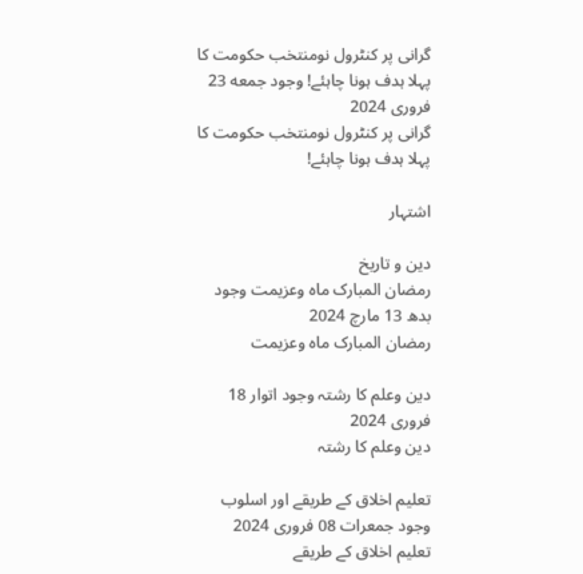گرانی پر کنٹرول نومنتخب حکومت کا پہلا ہدف ہونا چاہئے! وجود جمعه 23 فروری 2024
گرانی پر کنٹرول نومنتخب حکومت کا پہلا ہدف ہونا چاہئے!

اشتہار

دین و تاریخ
رمضان المبارک ماہ وعزیمت وجود بدھ 13 مارچ 2024
رمضان المبارک ماہ وعزیمت

دین وعلم کا رشتہ وجود اتوار 18 فروری 2024
دین وعلم کا رشتہ

تعلیم اخلاق کے طریقے اور اسلوب وجود جمعرات 08 فروری 2024
تعلیم اخلاق کے طریقے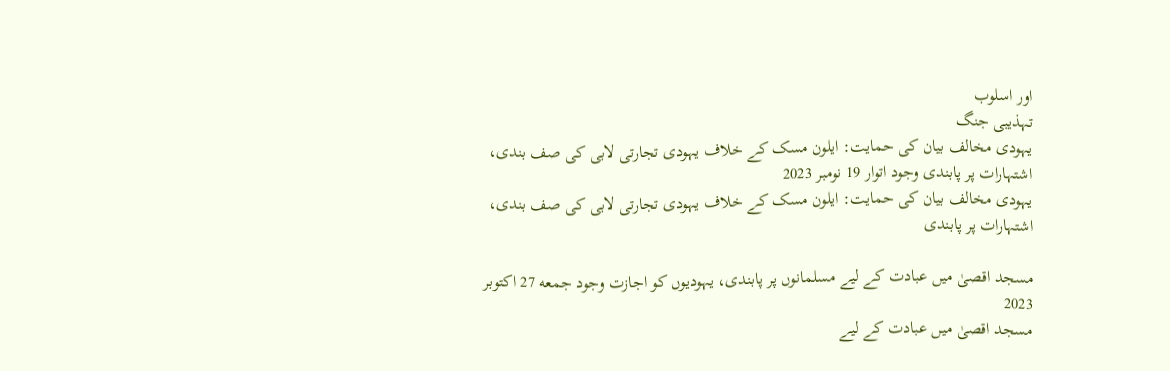اور اسلوب
تہذیبی جنگ
یہودی مخالف بیان کی حمایت: ایلون مسک کے خلاف یہودی تجارتی لابی کی صف بندی، اشتہارات پر پابندی وجود اتوار 19 نومبر 2023
یہودی مخالف بیان کی حمایت: ایلون مسک کے خلاف یہودی تجارتی لابی کی صف بندی، اشتہارات پر پابندی

مسجد اقصیٰ میں عبادت کے لیے مسلمانوں پر پابندی، یہودیوں کو اجازت وجود جمعه 27 اکتوبر 2023
مسجد اقصیٰ میں عبادت کے لیے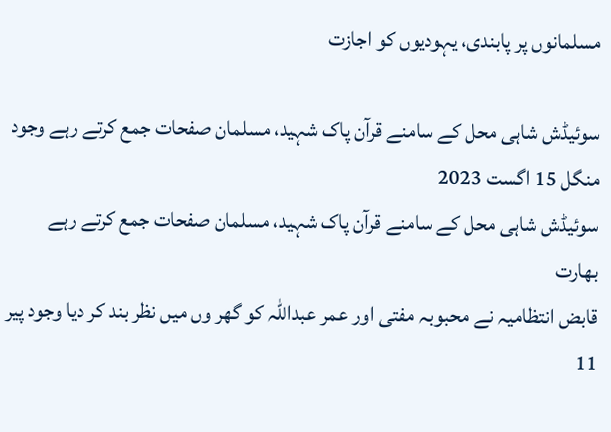مسلمانوں پر پابندی، یہودیوں کو اجازت

سوئیڈش شاہی محل کے سامنے قرآن پاک شہید، مسلمان صفحات جمع کرتے رہے وجود منگل 15 اگست 2023
سوئیڈش شاہی محل کے سامنے قرآن پاک شہید، مسلمان صفحات جمع کرتے رہے
بھارت
قابض انتظامیہ نے محبوبہ مفتی اور عمر عبداللہ کو گھر وں میں نظر بند کر دیا وجود پیر 11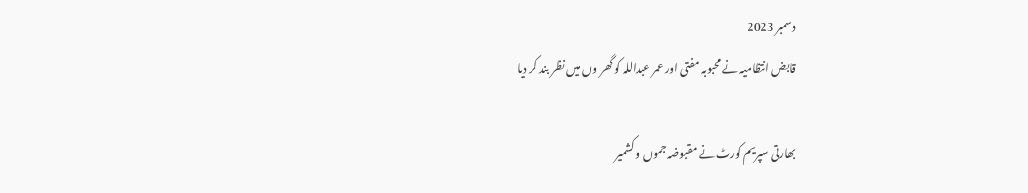دسمبر 2023
قابض انتظامیہ نے محبوبہ مفتی اور عمر عبداللہ کو گھر وں میں نظر بند کر دیا

بھارتی سپریم کورٹ نے مقبوضہ جموں و کشمیر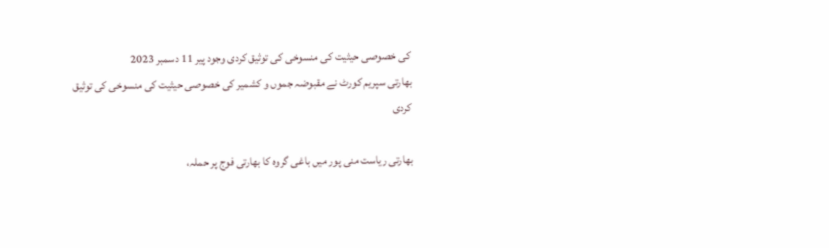کی خصوصی حیثیت کی منسوخی کی توثیق کردی وجود پیر 11 دسمبر 2023
بھارتی سپریم کورٹ نے مقبوضہ جموں و کشمیر کی خصوصی حیثیت کی منسوخی کی توثیق کردی

بھارتی ریاست منی پور میں باغی گروہ کا بھارتی فوج پر حملہ،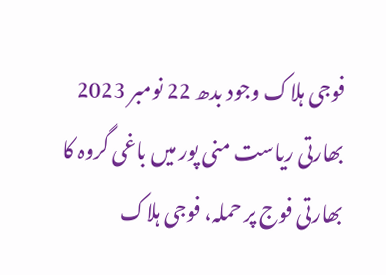فوجی ہلاک وجود بدھ 22 نومبر 2023
بھارتی ریاست منی پور میں باغی گروہ کا بھارتی فوج پر حملہ، فوجی ہلاک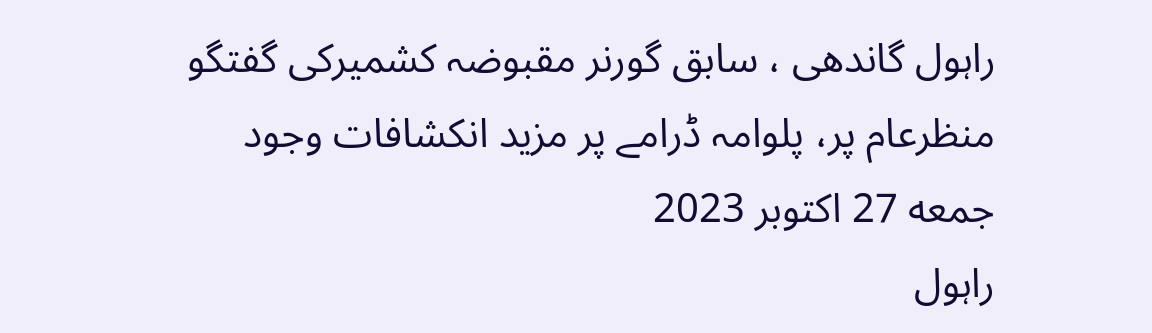راہول گاندھی ، سابق گورنر مقبوضہ کشمیرکی گفتگو منظرعام پر، پلوامہ ڈرامے پر مزید انکشافات وجود جمعه 27 اکتوبر 2023
راہول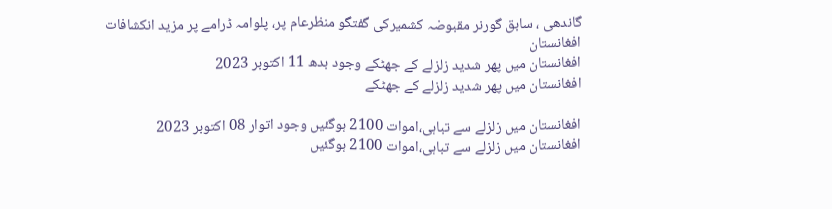گاندھی ، سابق گورنر مقبوضہ کشمیرکی گفتگو منظرعام پر، پلوامہ ڈرامے پر مزید انکشافات
افغانستان
افغانستان میں پھر شدید زلزلے کے جھٹکے وجود بدھ 11 اکتوبر 2023
افغانستان میں پھر شدید زلزلے کے جھٹکے

افغانستان میں زلزلے سے تباہی،اموات 2100 ہوگئیں وجود اتوار 08 اکتوبر 2023
افغانستان میں زلزلے سے تباہی،اموات 2100 ہوگئیں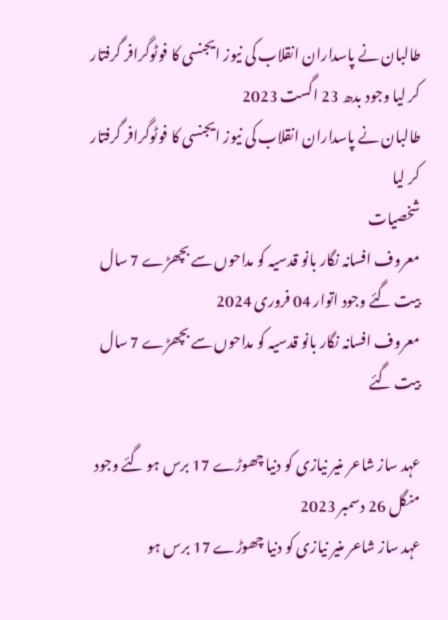طالبان نے پاسداران انقلاب کی نیوز ایجنسی کا فوٹوگرافر گرفتار کر لیا وجود بدھ 23 اگست 2023
طالبان نے پاسداران انقلاب کی نیوز ایجنسی کا فوٹوگرافر گرفتار کر لیا
شخصیات
معروف افسانہ نگار بانو قدسیہ کو مداحوں سے بچھڑے 7 سال بیت گئے وجود اتوار 04 فروری 2024
معروف افسانہ نگار بانو قدسیہ کو مداحوں سے بچھڑے 7 سال بیت گئے

عہد ساز شاعر منیر نیازی کو دنیا چھوڑے 17 برس ہو گئے وجود منگل 26 دسمبر 2023
عہد ساز شاعر منیر نیازی کو دنیا چھوڑے 17 برس ہو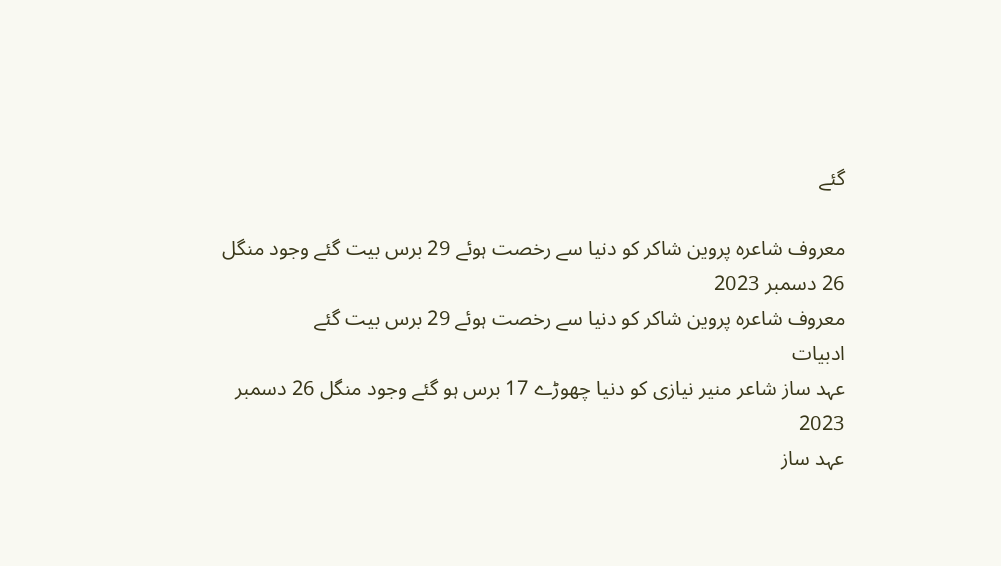گئے

معروف شاعرہ پروین شاکر کو دنیا سے رخصت ہوئے 29 برس بیت گئے وجود منگل 26 دسمبر 2023
معروف شاعرہ پروین شاکر کو دنیا سے رخصت ہوئے 29 برس بیت گئے
ادبیات
عہد ساز شاعر منیر نیازی کو دنیا چھوڑے 17 برس ہو گئے وجود منگل 26 دسمبر 2023
عہد ساز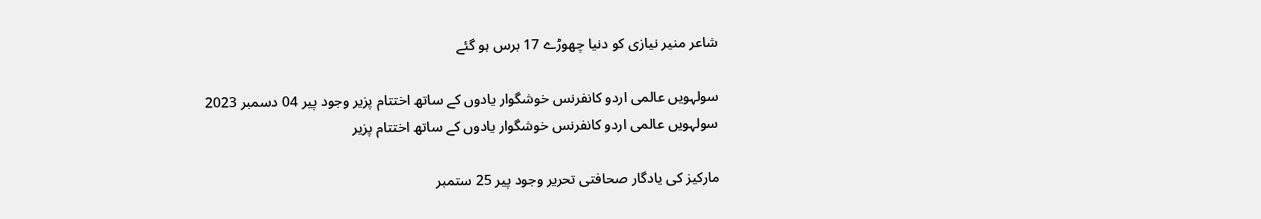شاعر منیر نیازی کو دنیا چھوڑے 17 برس ہو گئے

سولہویں عالمی اردو کانفرنس خوشگوار یادوں کے ساتھ اختتام پزیر وجود پیر 04 دسمبر 2023
سولہویں عالمی اردو کانفرنس خوشگوار یادوں کے ساتھ اختتام پزیر

مارکیز کی یادگار صحافتی تحریر وجود پیر 25 ستمبر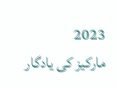2023
مارکیز کی یادگار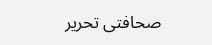صحافتی تحریر